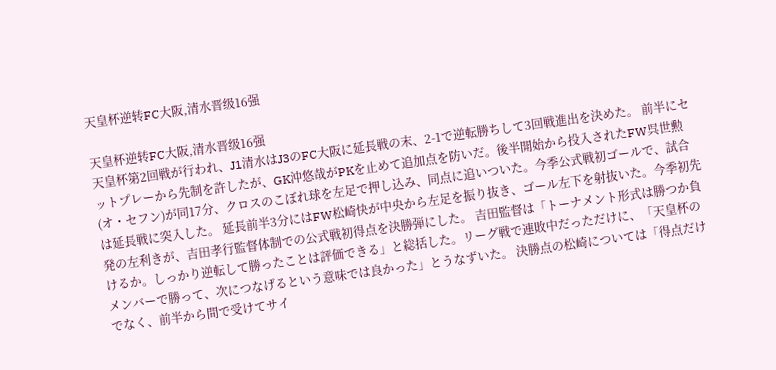天皇杯逆转FC大阪,清水晋级16强

天皇杯逆转FC大阪,清水晋级16强
天皇杯第2回戦が行われ、J1清水はJ3のFC大阪に延長戦の末、2-1で逆転勝ちして3回戦進出を決めた。 前半にセットプレーから先制を許したが、GK沖悠哉がPKを止めて追加点を防いだ。後半開始から投入されたFW呉世勲(オ・セフン)が同17分、クロスのこぼれ球を左足で押し込み、同点に追いついた。今季公式戦初ゴールで、試合は延長戦に突入した。 延長前半3分にはFW松崎快が中央から左足を振り抜き、ゴール左下を射抜いた。今季初先発の左利きが、吉田孝行監督体制での公式戦初得点を決勝弾にした。 吉田監督は「トーナメント形式は勝つか負けるか。しっかり逆転して勝ったことは評価できる」と総括した。リーグ戦で連敗中だっただけに、「天皇杯のメンバーで勝って、次につなげるという意味では良かった」とうなずいた。 決勝点の松崎については「得点だけでなく、前半から間で受けてサイ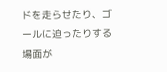ドを走らせたり、ゴールに迫ったりする場面が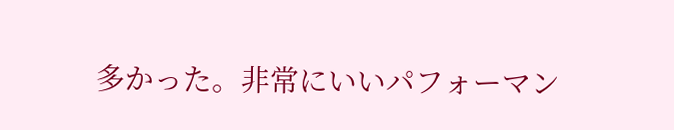多かった。非常にいいパフォーマン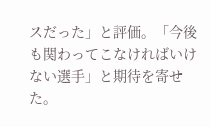スだった」と評価。「今後も関わってこなければいけない選手」と期待を寄せた。